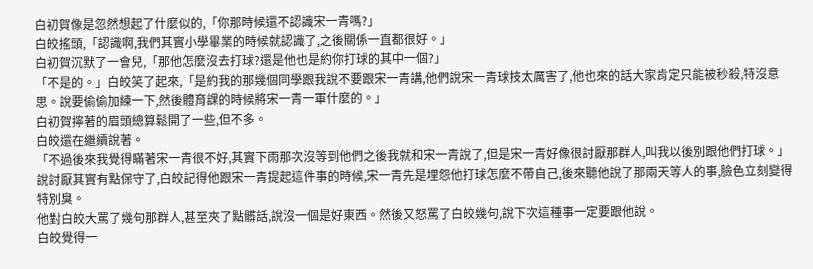白初賀像是忽然想起了什麼似的,「你那時候還不認識宋一青嗎?」
白皎搖頭,「認識啊,我們其實小學畢業的時候就認識了,之後關係一直都很好。」
白初賀沉默了一會兒,「那他怎麼沒去打球?還是他也是約你打球的其中一個?」
「不是的。」白皎笑了起來,「是約我的那幾個同學跟我說不要跟宋一青講,他們說宋一青球技太厲害了,他也來的話大家肯定只能被秒殺,特沒意思。說要偷偷加練一下,然後體育課的時候將宋一青一軍什麼的。」
白初賀擰著的眉頭總算鬆開了一些,但不多。
白皎還在繼續說著。
「不過後來我覺得瞞著宋一青很不好,其實下雨那次沒等到他們之後我就和宋一青說了,但是宋一青好像很討厭那群人,叫我以後別跟他們打球。」
說討厭其實有點保守了,白皎記得他跟宋一青提起這件事的時候,宋一青先是埋怨他打球怎麼不帶自己,後來聽他說了那兩天等人的事,臉色立刻變得特別臭。
他對白皎大罵了幾句那群人,甚至夾了點髒話,說沒一個是好東西。然後又怒罵了白皎幾句,說下次這種事一定要跟他說。
白皎覺得一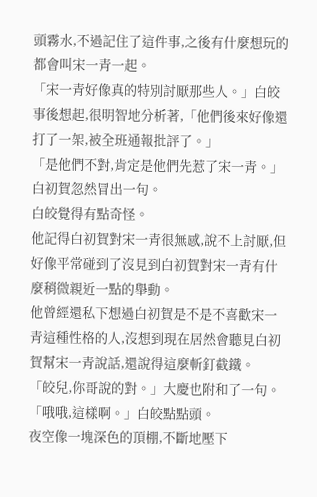頭霧水,不過記住了這件事,之後有什麼想玩的都會叫宋一青一起。
「宋一青好像真的特別討厭那些人。」白皎事後想起,很明智地分析著,「他們後來好像還打了一架,被全班通報批評了。」
「是他們不對,肯定是他們先惹了宋一青。」白初賀忽然冒出一句。
白皎覺得有點奇怪。
他記得白初賀對宋一青很無感,說不上討厭,但好像平常碰到了沒見到白初賀對宋一青有什麼稍微親近一點的舉動。
他曾經還私下想過白初賀是不是不喜歡宋一青這種性格的人,沒想到現在居然會聽見白初賀幫宋一青說話,還說得這麼斬釘截鐵。
「皎兒,你哥說的對。」大慶也附和了一句。
「哦哦,這樣啊。」白皎點點頭。
夜空像一塊深色的頂棚,不斷地壓下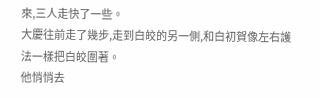來,三人走快了一些。
大慶往前走了幾步,走到白皎的另一側,和白初賀像左右護法一樣把白皎圍著。
他悄悄去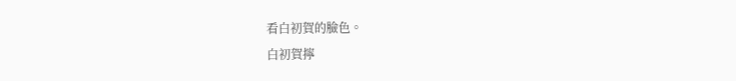看白初賀的臉色。
白初賀擰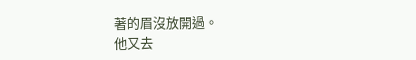著的眉沒放開過。
他又去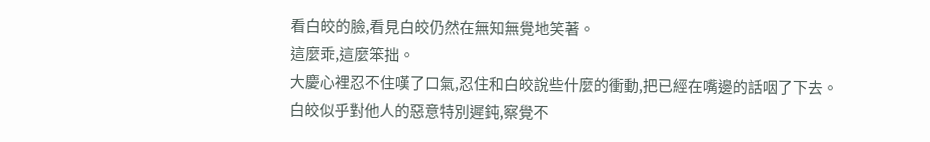看白皎的臉,看見白皎仍然在無知無覺地笑著。
這麼乖,這麼笨拙。
大慶心裡忍不住嘆了口氣,忍住和白皎說些什麼的衝動,把已經在嘴邊的話咽了下去。
白皎似乎對他人的惡意特別遲鈍,察覺不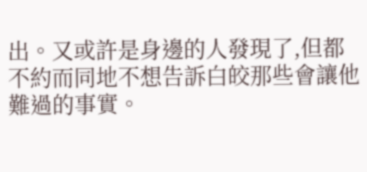出。又或許是身邊的人發現了,但都不約而同地不想告訴白皎那些會讓他難過的事實。